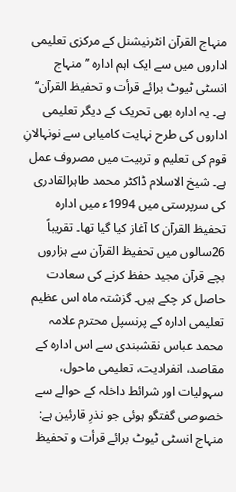منہاج القرآن انٹرنیشنل کے مرکزی تعلیمی اداروں میں سے ایک اہم ادارہ ’’منہاج انسٹی ٹیوٹ برائے قرأت و تحفیظ القرآن‘‘ ہے۔ یہ ادارہ بھی تحریک کے دیگر تعلیمی اداروں کی طرح نہایت کامیابی سے نونہالانِ قوم کی تعلیم و تربیت میں مصروف عمل ہے۔ شیخ الاسلام ڈاکٹر محمد طاہرالقادری کی سرپرستی میں 1994ء میں ادارہ تحفیظ القرآن کا آغاز کیا گیا تھا۔ تقریباً 26سالوں میں تحفیظ القرآن سے ہزاروں بچے قرآن مجید حفظ کرنے کی سعادت حاصل کر چکے ہیں۔ گزشتہ ماہ اس عظیم تعلیمی ادارہ کے پرنسپل محترم علامہ محمد عباس نقشبندی سے اس ادارہ کے مقاصد، انفرادیت، تعلیمی ماحول، سہولیات اور شرائط داخلہ کے حوالے سے خصوصی گفتگو ہوئی جو نذرِ قارئین ہے:
منہاج انسٹی ٹیوٹ برائے قرأت و تحفیظ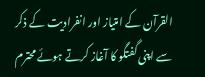القرآن کے امتیاز اور انفرادیت کے ذکر سے اپنی گفتگو کا آغاز کرتے ہوئے محترم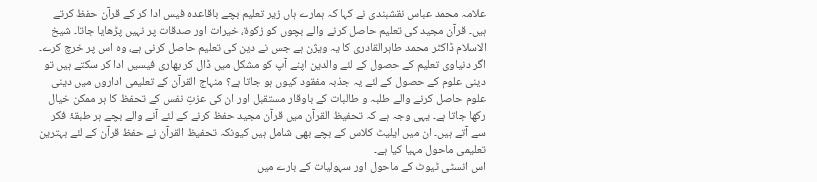علامہ محمد عباس نقشبندی نے کہا کہ ہمارے ہاں زیر تعلیم بچے باقاعدہ فیس ادا کر کے قرآن حفظ کرتے ہیں۔ قرآن مجید کی تعلیم حاصل کرنے والے بچوں کو زکوۃ، خیرات اور صدقات پر نہیں پڑھایا جاتا۔ شیخ الاسلام ڈاکٹر محمد طاہرالقادری کا یہ ویژن ہے جس نے دین کی تعلیم حاصل کرنی ہے، وہ اس پر خرچ کرے۔ اگر دنیاوی تعلیم کے حصول کے لئے والدین اپنے آپ کو مشکل میں ڈال کر بھاری فیسیں ادا کر سکتے ہیں تو دینی علوم کے حصول کے لئے یہ جذبہ مفقود کیوں ہو جاتا ہے؟ منہاج القرآن کے تعلیمی اداروں میں دینی علوم حاصل کرنے والے طلبہ و طالبات کے باوقار مستقبل اور ان کی عزتِ نفس کے تحفظ کا ہر ممکن خیال رکھا جاتا ہے۔ یہی وجہ ہے کہ تحفیظ القرآن میں قرآن مجید حفظ کرنے کے لئے آنے والے بچے ہر طبقۂ فکر سے آتے ہیں۔ ان میں ایلیٹ کلاس کے بچے بھی شامل ہیں کیونکہ تحفیظ القرآن نے حفظ قرآن کے لئے بہترین تعلیمی ماحول مہیا کیا ہے۔
اس انسٹی ٹیوٹ کے ماحول اور سہولیات کے بارے میں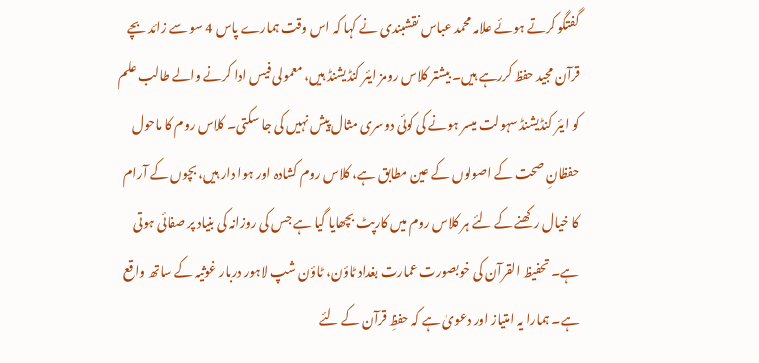گفتگو کرتے ہوئے علامہ محمد عباس نقشبندی نے کہا کہ اس وقت ہمارے پاس 4 سو سے زائد بچے قرآن مجید حفظ کررہے ہیں۔ بیشتر کلاس رومز ایئر کنڈیشنڈ ہیں، معمولی فیس ادا کرنے والے طالب علم کو ایئر کنڈیشنڈ سہولت میسر ہونے کی کوئی دوسری مثال پیش نہیں کی جا سکتی۔ کلاس روم کا ماحول حفظانِ صحت کے اصولوں کے عین مطابق ہے، کلاس روم کشادہ اور ہوا دار ہیں، بچوں کے آرام کا خیال رکھنے کے لئے ہر کلاس روم میں کارپٹ بچھایا گیا ہے جس کی روزانہ کی بنیاد پر صفائی ہوتی ہے۔ تحفیظ القرآن کی خوبصورت عمارت بغداد ٹاؤن، ٹاؤن شپ لاہور دربار غوثیہ کے ساتھ واقع ہے۔ ہمارا یہ امتیاز اور دعویٰ ہے کہ حفظِ قرآن کے لئے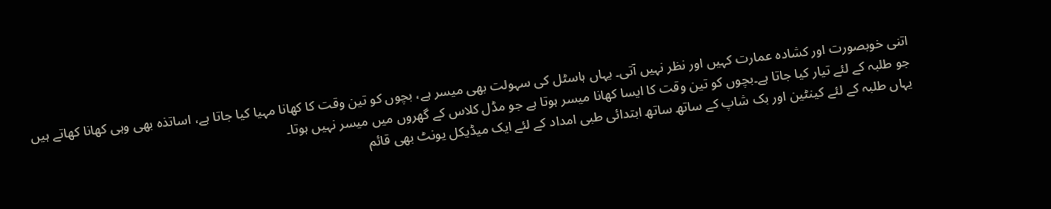اتنی خوبصورت اور کشادہ عمارت کہیں اور نظر نہیں آتی۔ یہاں ہاسٹل کی سہولت بھی میسر ہے، بچوں کو تین وقت کا کھانا مہیا کیا جاتا ہے، اساتذہ بھی وہی کھانا کھاتے ہیں جو طلبہ کے لئے تیار کیا جاتا ہے۔بچوں کو تین وقت کا ایسا کھانا میسر ہوتا ہے جو مڈل کلاس کے گھروں میں میسر نہیں ہوتا۔
یہاں طلبہ کے لئے کینٹین اور بک شاپ کے ساتھ ساتھ ابتدائی طبی امداد کے لئے ایک میڈیکل یونٹ بھی قائم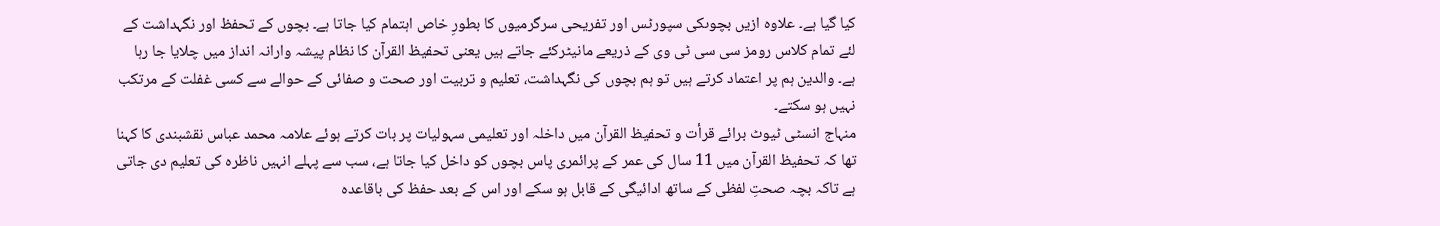کیا گیا ہے۔ علاوہ ازیں بچوںکی سپورٹس اور تفریحی سرگرمیوں کا بطورِ خاص اہتمام کیا جاتا ہے۔ بچوں کے تحفظ اور نگہداشت کے لئے تمام کلاس رومز سی سی ٹی وی کے ذریعے مانیٹرکئے جاتے ہیں یعنی تحفیظ القرآن کا نظام پیشہ وارانہ انداز میں چلایا جا رہا ہے۔ والدین ہم پر اعتماد کرتے ہیں تو ہم بچوں کی نگہداشت، تعلیم و تربیت اور صحت و صفائی کے حوالے سے کسی غفلت کے مرتکب نہیں ہو سکتے۔
منہاج انسٹی ٹیوٹ برائے قرأت و تحفیظ القرآن میں داخلہ اور تعلیمی سہولیات پر بات کرتے ہوئے علامہ محمد عباس نقشبندی کا کہنا تھا کہ تحفیظ القرآن میں 11 سال کی عمر کے پرائمری پاس بچوں کو داخل کیا جاتا ہے، سب سے پہلے انہیں ناظرہ کی تعلیم دی جاتی ہے تاکہ بچہ صحتِ لفظی کے ساتھ ادائیگی کے قابل ہو سکے اور اس کے بعد حفظ کی باقاعدہ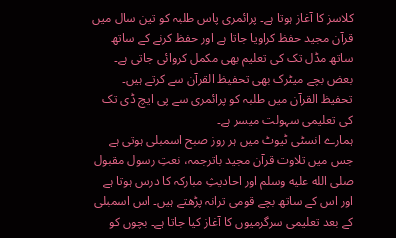کلاسز کا آغاز ہوتا ہے۔ پرائمری پاس طلبہ کو تین سال میں قرآن مجید حفظ کراویا جاتا ہے اور حفظ کرنے کے ساتھ ساتھ مڈل تک کی تعلیم بھی مکمل کروائی جاتی ہے۔ بعض بچے میٹرک بھی تحفیظ القرآن سے کرتے ہیں۔ تحفیظ القرآن میں طلبہ کو پرائمری سے پی ایچ ڈی تک کی تعلیمی سہولت میسر ہے۔
ہمارے انسٹی ٹیوٹ میں ہر روز صبح اسمبلی ہوتی ہے جس میں تلاوت قرآن مجید باترجمہ، نعتِ رسول مقبول صلى الله عليه وسلم اور احادیثِ مبارکہ کا درس ہوتا ہے اور اس کے ساتھ بچے قومی ترانہ پڑھتے ہیں۔ اس اسمبلی کے بعد تعلیمی سرگرمیوں کا آغاز کیا جاتا ہے۔ بچوں کو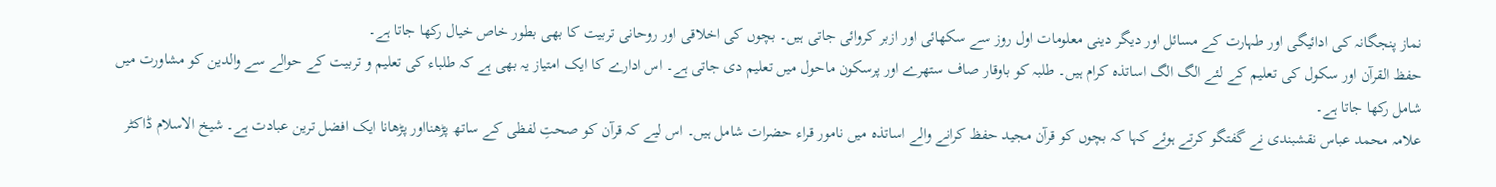نماز پنجگانہ کی ادائیگی اور طہارت کے مسائل اور دیگر دینی معلومات اول روز سے سکھائی اور ازبر کروائی جاتی ہیں۔ بچوں کی اخلاقی اور روحانی تربیت کا بھی بطور خاص خیال رکھا جاتا ہے۔
حفظ القرآن اور سکول کی تعلیم کے لئے الگ الگ اساتذہ کرام ہیں۔ طلبہ کو باوقار صاف ستھرے اور پرسکون ماحول میں تعلیم دی جاتی ہے۔ اس ادارے کا ایک امتیاز یہ بھی ہے کہ طلباء کی تعلیم و تربیت کے حوالے سے والدین کو مشاورت میں شامل رکھا جاتا ہے۔
علامہ محمد عباس نقشبندی نے گفتگو کرتے ہوئے کہا کہ بچوں کو قرآن مجید حفظ کرانے والے اساتذہ میں نامور قراء حضرات شامل ہیں۔ اس لیے کہ قرآن کو صحتِ لفظی کے ساتھ پڑھنااور پڑھانا ایک افضل ترین عبادت ہے۔ شیخ الاسلام ڈاکٹر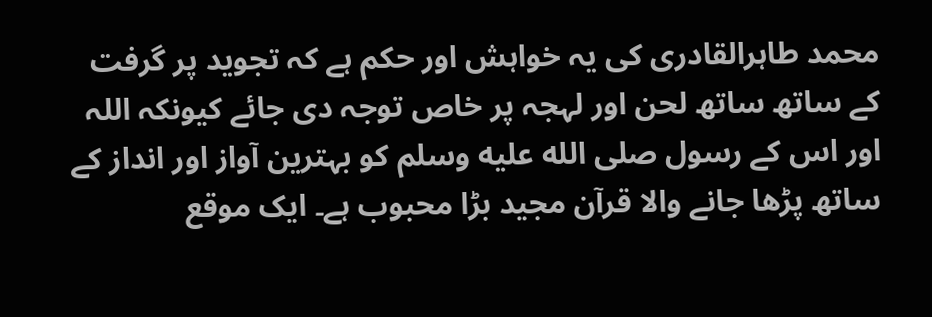محمد طاہرالقادری کی یہ خواہش اور حکم ہے کہ تجوید پر گرفت کے ساتھ ساتھ لحن اور لہجہ پر خاص توجہ دی جائے کیونکہ اللہ اور اس کے رسول صلى الله عليه وسلم کو بہترین آواز اور انداز کے ساتھ پڑھا جانے والا قرآن مجید بڑا محبوب ہے۔ ایک موقع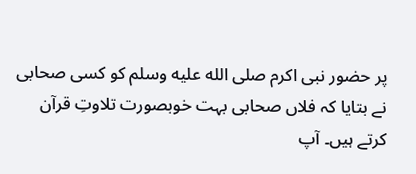پر حضور نبی اکرم صلى الله عليه وسلم کو کسی صحابی نے بتایا کہ فلاں صحابی بہت خوبصورت تلاوتِ قرآن کرتے ہیں۔ آپ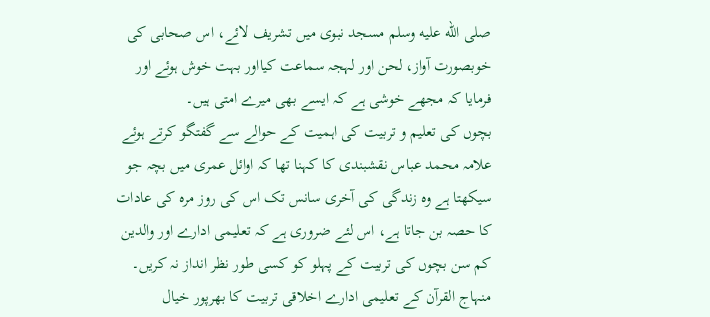صلى الله عليه وسلم مسجد نبوی میں تشریف لائے، اس صحابی کی خوبصورت آواز، لحن اور لہجہ سماعت کیااور بہت خوش ہوئے اور فرمایا کہ مجھے خوشی ہے کہ ایسے بھی میرے امتی ہیں۔
بچوں کی تعلیم و تربیت کی اہمیت کے حوالے سے گفتگو کرتے ہوئے علامہ محمد عباس نقشبندی کا کہنا تھا کہ اوائل عمری میں بچہ جو سیکھتا ہے وہ زندگی کی آخری سانس تک اس کی روز مرہ کی عادات کا حصہ بن جاتا ہے، اس لئے ضروری ہے کہ تعلیمی ادارے اور والدین کم سن بچوں کی تربیت کے پہلو کو کسی طور نظر انداز نہ کریں۔ منہاج القرآن کے تعلیمی ادارے اخلاقی تربیت کا بھرپور خیال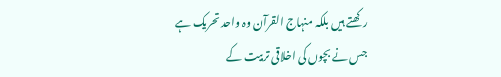رکھتے ہیں بلکہ منہاج القرآن وہ واحد تحریک ہے جس نے بچوں کی اخلاقی تربیت کے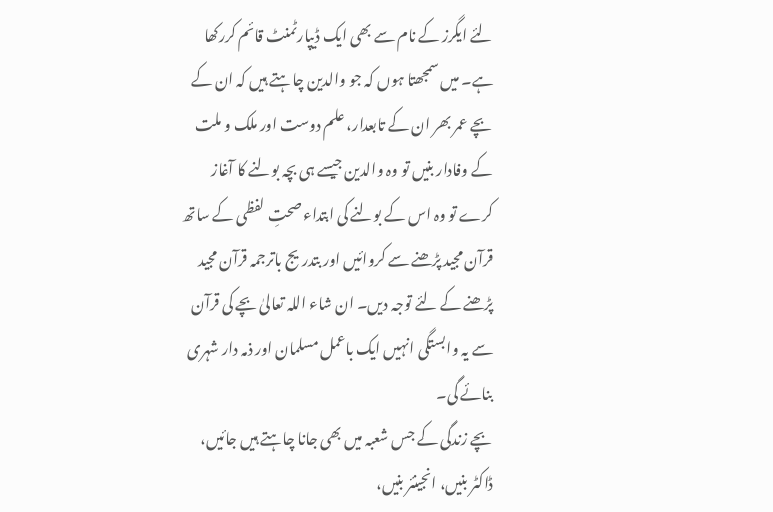لئے ایگرز کے نام سے بھی ایک ڈیپارٹمنٹ قائم کررکھا ہے۔ میں سمجھتا ہوں کہ جو والدین چاہتے ہیں کہ ان کے بچے عمر بھر ان کے تابعدار، علم دوست اور ملک و ملت کے وفادار بنیں تو وہ والدین جیسے ہی بچہ بولنے کا آغاز کرے تو وہ اس کے بولنے کی ابتداء صحتِ لفظی کے ساتھ قرآن مجید پڑھنے سے کروائیں اور بتدریج باترجمہ قرآن مجید پڑھنے کے لئے توجہ دیں۔ ان شاء اللہ تعالیٰ بچے کی قرآن سے یہ وابستگی انہیں ایک باعمل مسلمان اور ذمہ دار شہری بنائے گی۔
بچے زندگی کے جس شعبہ میں بھی جانا چاہتے ہیں جائیں، ڈاکٹر بنیں، انجینئر بنیں،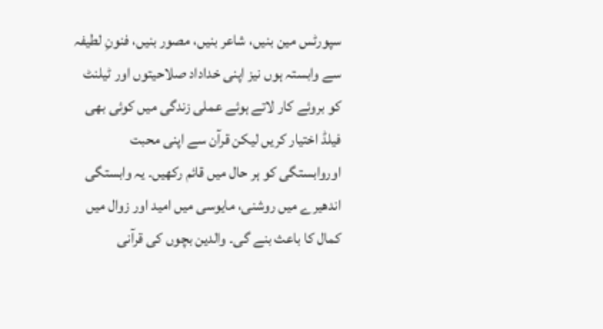سپورٹس مین بنیں، شاعر بنیں، مصور بنیں، فنونِ لطیفہ سے وابستہ ہوں نیز اپنی خداداد صلاحیتوں اور ٹیلنٹ کو بروئے کار لاتے ہوئے عملی زندگی میں کوئی بھی فیلڈ اختیار کریں لیکن قرآن سے اپنی محبت اوروابستگی کو ہر حال میں قائم رکھیں۔ یہ وابستگی اندھیرے میں روشنی، مایوسی میں امید اور زوال میں کمال کا باعث بنے گی۔ والدین بچوں کی قرآنی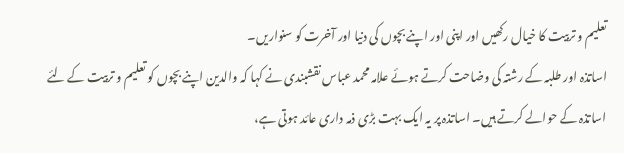تعلیم و تربیت کا خیال رکھیں اور اپنی اور اپنے بچوں کی دنیا اور آخرت کو سنواریں۔
اساتذہ اور طلبہ کے رشتہ کی وضاحت کرتے ہوئے علامہ محمد عباس نقشبندی نے کہا کہ والدین اپنے بچوں کو تعلیم و تربیت کے لئے اساتذہ کے حوالے کرتے ہیں۔ اساتذہ پر یہ ایک بہت بڑی ذمہ داری عائد ہوتی ہے،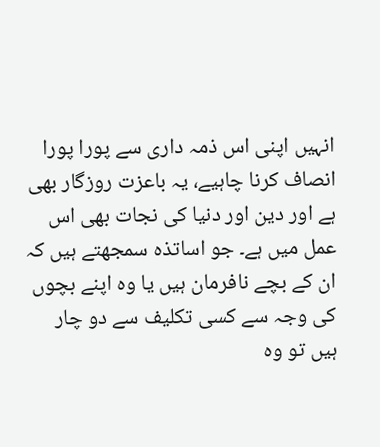انہیں اپنی اس ذمہ داری سے پورا پورا انصاف کرنا چاہیے، یہ باعزت روزگار بھی ہے اور دین اور دنیا کی نجات بھی اس عمل میں ہے۔ جو اساتذہ سمجھتے ہیں کہ ان کے بچے نافرمان ہیں یا وہ اپنے بچوں کی وجہ سے کسی تکلیف سے دو چار ہیں تو وہ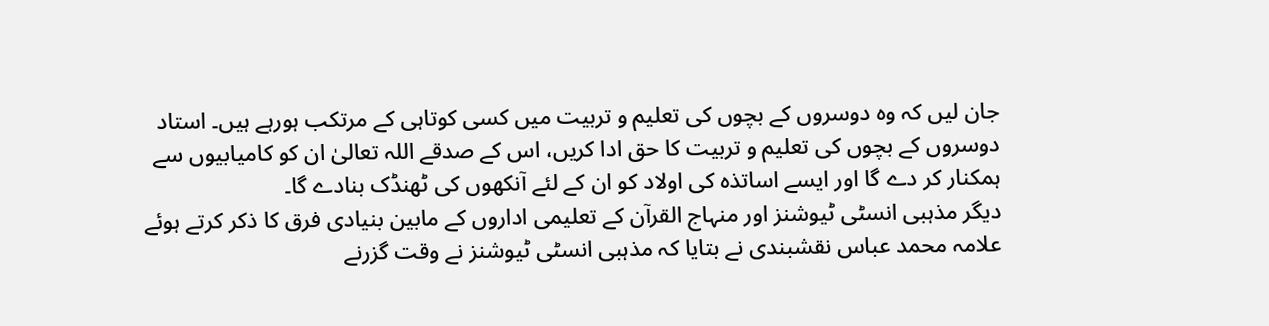جان لیں کہ وہ دوسروں کے بچوں کی تعلیم و تربیت میں کسی کوتاہی کے مرتکب ہورہے ہیں۔ استاد دوسروں کے بچوں کی تعلیم و تربیت کا حق ادا کریں، اس کے صدقے اللہ تعالیٰ ان کو کامیابیوں سے ہمکنار کر دے گا اور ایسے اساتذہ کی اولاد کو ان کے لئے آنکھوں کی ٹھنڈک بنادے گا۔
دیگر مذہبی انسٹی ٹیوشنز اور منہاج القرآن کے تعلیمی اداروں کے مابین بنیادی فرق کا ذکر کرتے ہوئے علامہ محمد عباس نقشبندی نے بتایا کہ مذہبی انسٹی ٹیوشنز نے وقت گزرنے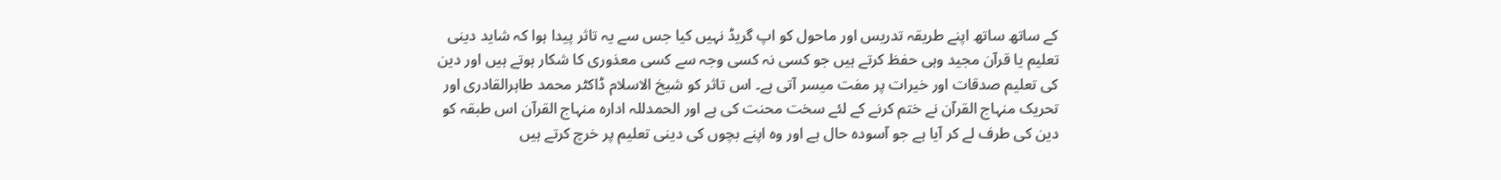کے ساتھ ساتھ اپنے طریقہ تدریس اور ماحول کو اپ گریڈ نہیں کیا جس سے یہ تاثر پیدا ہوا کہ شاید دینی تعلیم یا قرآن مجید وہی حفظ کرتے ہیں جو کسی نہ کسی وجہ سے کسی معذوری کا شکار ہوتے ہیں اور دین کی تعلیم صدقات اور خیرات پر مفت میسر آتی ہے۔ اس تاثر کو شیخ الاسلام ڈاکٹر محمد طاہرالقادری اور تحریک منہاج القرآن نے ختم کرنے کے لئے سخت محنت کی ہے اور الحمدللہ ادارہ منہاج القرآن اس طبقہ کو دین کی طرف لے کر آیا ہے جو آسودہ حال ہے اور وہ اپنے بچوں کی دینی تعلیم پر خرچ کرتے ہیں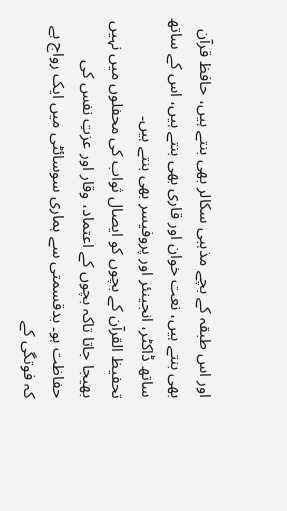اور اس طبقہ کے بچے مذہبی سکالر بھی بنتے ہیں، حافظ قرآن بھی بنتے ہیں، نعت خوان اور قاری بھی بنتے ہیں، اس کے ساتھ ساتھ ڈاکٹر، انجینئر اور پروفیسر بھی بنتے ہیں۔
تحفیظ القرآن کے بچوں کو ایصال ثواب کی محفلوں میں نہیں بھیجا جاتا تاکہ بچوں کے اعتماد، وقار اور عزتِ نفس کی حفاظت ہو۔ بدقسمتی سے ہماری سوسائٹی میں ایک رواج ہے کہ فوتگی کے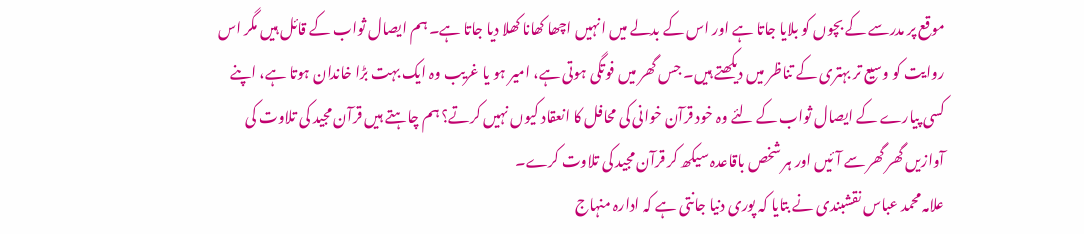موقع پر مدرسے کے بچوں کو بلایا جاتا ہے اور اس کے بدلے میں انہیں اچھا کھانا کھلا دیا جاتا ہے۔ ہم ایصال ثواب کے قائل ہیں مگر اس روایت کو وسیع تر بہتری کے تناظر میں دیکھتے ہیں۔ جس گھر میں فوتگی ہوتی ہے، امیر ہو یا غریب وہ ایک بہت بڑا خاندان ہوتا ہے، اپنے کسی پیارے کے ایصال ثواب کے لئے وہ خود قرآن خوانی کی محافل کا انعقاد کیوں نہیں کرتے؟ ہم چاہتے ہیں قرآن مجید کی تلاوت کی آوازیں گھر گھر سے آئیں اور ہر شخص باقاعدہ سیکھ کر قرآن مجید کی تلاوت کرے۔
علامہ محمد عباس نقشبندی نے بتایا کہ پوری دنیا جانتی ہے کہ ادارہ منہاج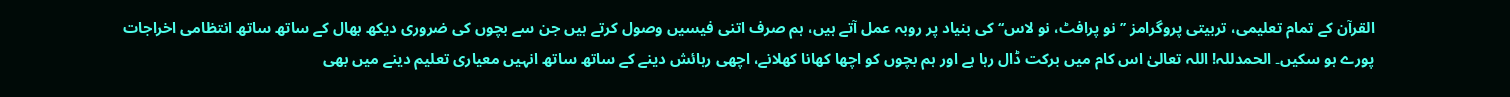القرآن کے تمام تعلیمی، تربیتی پروگرامز ’’نو پرافٹ، نو لاس‘‘ کی بنیاد پر روبہ عمل آتے ہیں، ہم صرف اتنی فیسیں وصول کرتے ہیں جن سے بچوں کی ضروری دیکھ بھال کے ساتھ ساتھ انتظامی اخراجات پورے ہو سکیں۔ الحمدللہ! اللہ تعالیٰ اس کام میں برکت ڈال رہا ہے اور ہم بچوں کو اچھا کھانا کھلانے، اچھی رہائش دینے کے ساتھ ساتھ انہیں معیاری تعلیم دینے میں بھی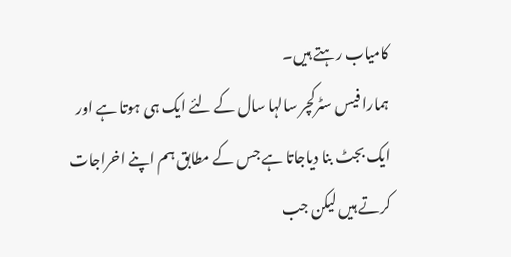کامیاب رہتے ہیں۔
ہمارا فیس سٹرکچر سالہا سال کے لئے ایک ہی ہوتا ہے اور ایک بجٹ بنا دیاجاتا ہے جس کے مطابق ہم اپنے اخراجات کرتے ہیں لیکن جب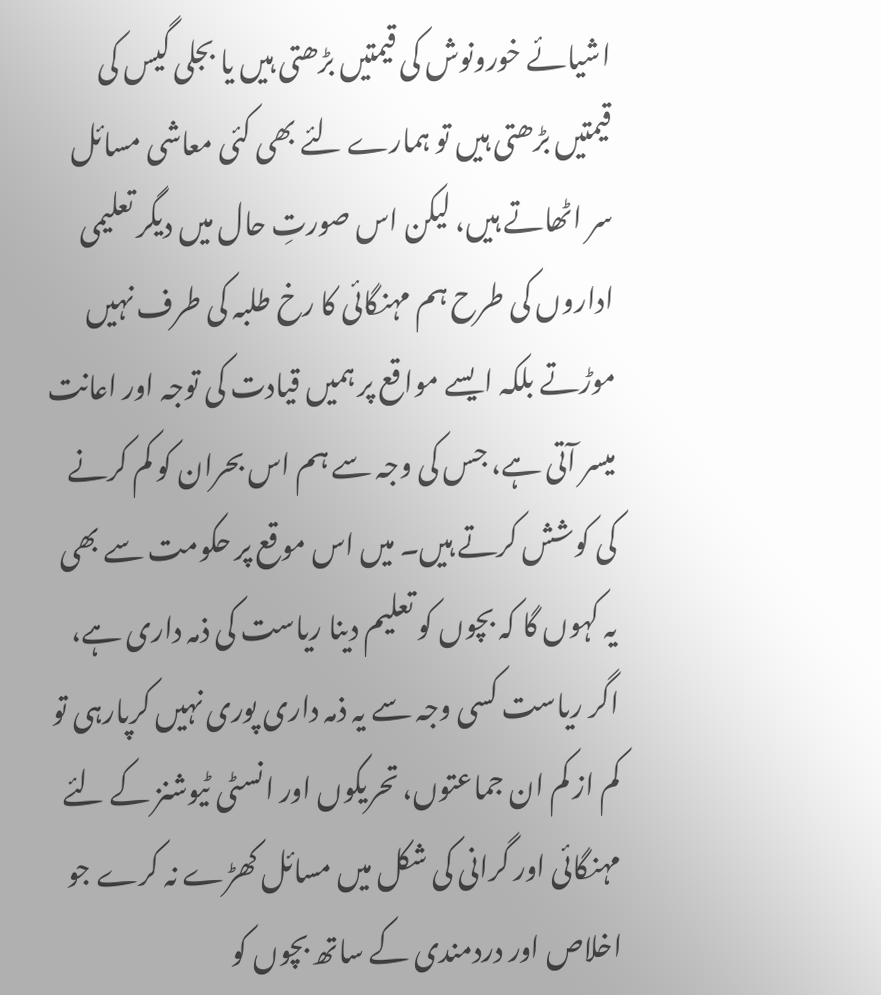اشیائے خورونوش کی قیمتیں بڑھتی ہیں یا بجلی گیس کی قیمتیں بڑھتی ہیں تو ہمارے لئے بھی کئی معاشی مسائل سر اٹھاتے ہیں، لیکن اس صورتِ حال میں دیگر تعلیمی اداروں کی طرح ہم مہنگائی کا رخ طلبہ کی طرف نہیں موڑتے بلکہ ایسے مواقع پر ہمیں قیادت کی توجہ اور اعانت میسر آتی ہے، جس کی وجہ سے ہم اس بحران کو کم کرنے کی کوشش کرتے ہیں۔ میں اس موقع پر حکومت سے بھی یہ کہوں گا کہ بچوں کو تعلیم دینا ریاست کی ذمہ داری ہے، اگر ریاست کسی وجہ سے یہ ذمہ داری پوری نہیں کرپارہی تو کم از کم ان جماعتوں، تحریکوں اور انسٹی ٹیوشنز کے لئے مہنگائی اور گرانی کی شکل میں مسائل کھڑے نہ کرے جو اخلاص اور دردمندی کے ساتھ بچوں کو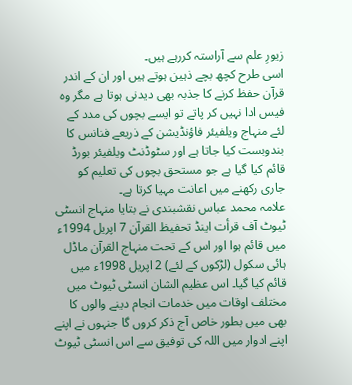زیورِ علم سے آراستہ کررہے ہیں۔
اسی طرح کچھ بچے ذہین ہوتے ہیں اور ان کے اندر قرآن حفظ کرنے کا جذبہ بھی دیدنی ہوتا ہے مگر وہ فیس ادا نہیں کر پاتے تو ایسے بچوں کی مدد کے لئے منہاج ویلفیئر فاؤنڈیشن کے ذریعے فنانس کا بندوبست کیا جاتا ہے اور سٹوڈنٹ ویلفیئر بورڈ قائم کیا گیا ہے جو مستحق بچوں کی تعلیم کو جاری رکھنے میں اعانت مہیا کرتا ہے۔
علامہ محمد عباس نقشبندی نے بتایا منہاج انسٹی ٹیوٹ آف قرأت اینڈ تحفیظ القرآن 7 اپریل 1994ء میں قائم ہوا اور اس کے تحت منہاج القرآن ماڈل ہائی سکول (لڑکوں کے لئے) 2 اپریل 1998ء میں قائم کیا گیا۔ اس عظیم الشان انسٹی ٹیوٹ میں مختلف اوقات میں خدمات انجام دینے والوں کا بھی میں بطور خاص آج ذکر کروں گا جنہوں نے اپنے اپنے ادوار میں اللہ کی توفیق سے اس انسٹی ٹیوٹ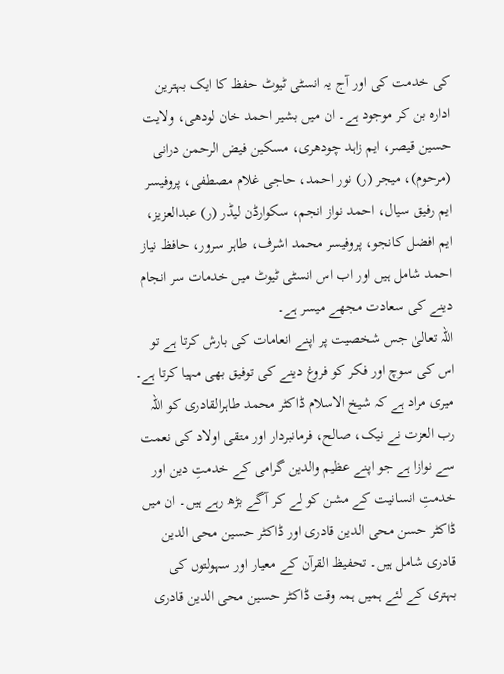کی خدمت کی اور آج یہ انسٹی ٹیوٹ حفظ کا ایک بہترین ادارہ بن کر موجود ہے۔ ان میں بشیر احمد خان لودھی، ولایت حسین قیصر، ایم زاہد چودھری، مسکین فیض الرحمن درانی (مرحوم)، میجر (ر) نور احمد، حاجی غلام مصطفی، پروفیسر ایم رفیق سیال، احمد نواز انجم، سکوارڈن لیڈر (ر) عبدالعزیز، ایم افضل کانجو، پروفیسر محمد اشرف، طاہر سرور، حافظ نیاز احمد شامل ہیں اور اب اس انسٹی ٹیوٹ میں خدمات سر انجام دینے کی سعادت مجھے میسر ہے۔
اللہ تعالیٰ جس شخصیت پر اپنے انعامات کی بارش کرتا ہے تو اس کی سوچ اور فکر کو فروغ دینے کی توفیق بھی مہیا کرتا ہے۔ میری مراد ہے کہ شیخ الاسلام ڈاکٹر محمد طاہرالقادری کو اللہ رب العزت نے نیک، صالح، فرمانبردار اور متقی اولاد کی نعمت سے نوازا ہے جو اپنے عظیم والدین گرامی کے خدمتِ دین اور خدمتِ انسانیت کے مشن کو لے کر آگے بڑھ رہے ہیں۔ ان میں ڈاکٹر حسن محی الدین قادری اور ڈاکٹر حسین محی الدین قادری شامل ہیں۔ تحفیظ القرآن کے معیار اور سہولتوں کی بہتری کے لئے ہمیں ہمہ وقت ڈاکٹر حسین محی الدین قادری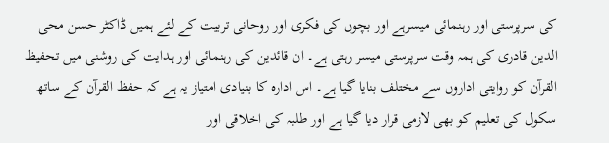کی سرپرستی اور رہنمائی میسرہے اور بچوں کی فکری اور روحانی تربیت کے لئے ہمیں ڈاکٹر حسن محی الدین قادری کی ہمہ وقت سرپرستی میسر رہتی ہے۔ ان قائدین کی رہنمائی اور ہدایت کی روشنی میں تحفیظ القرآن کو روایتی اداروں سے مختلف بنایا گیا ہے۔ اس ادارہ کا بنیادی امتیاز یہ ہے کہ حفظ القرآن کے ساتھ سکول کی تعلیم کو بھی لازمی قرار دیا گیا ہے اور طلبہ کی اخلاقی اور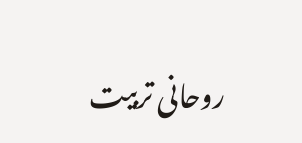روحانی تربیت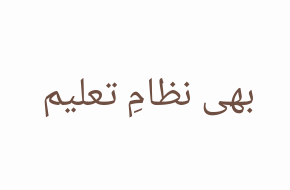بھی نظامِ تعلیم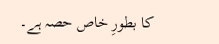کا بطورِ خاص حصہ ہے۔